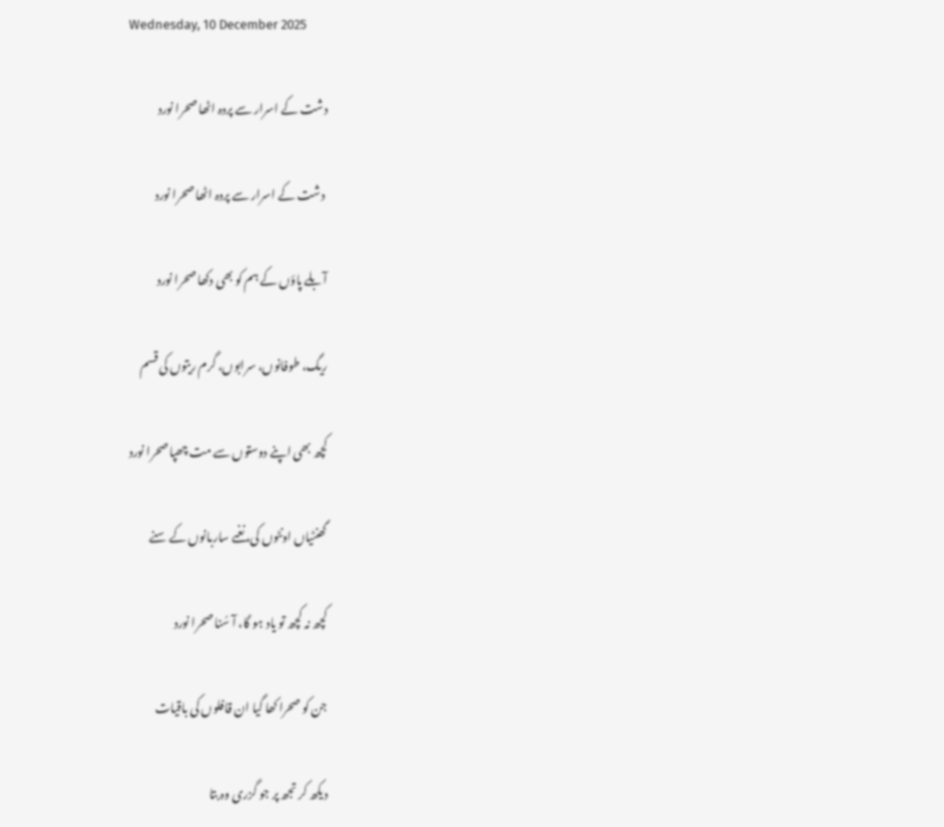Wednesday, 10 December 2025

دشت کے اسرار سے پردہ اٹھا صحرا نورد

 دشت کے اسرار سے پردہ اٹھا صحرا نورد

آبلے پاؤں کے ہم کو بھی دکھا صحرا نورد

ریگ، طوفانوں، سرابوں، گرم ریتوں کی قسم

کچھ بھی اپنے دوستوں سے مت چھپا صحرا نورد

گھنٹیاں اونٹوں کی، نغمے ساربانوں کے سنے

کچھ نہ کچھ تو یاد ہو گا، آ سُنا صحرا نورد

جن کو صحرا کھا گیا ان قافلوں کی باقیات

دیکھ کر تجھ پر جو گزری وہ بتا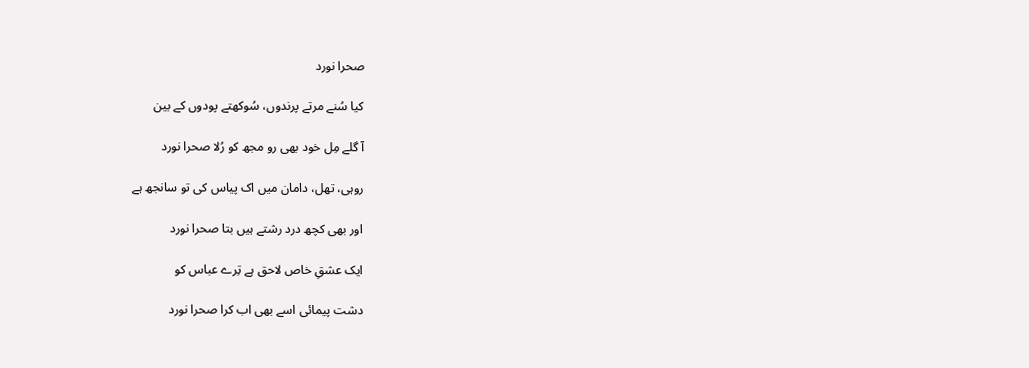صحرا نورد

کیا سُنے مرتے پرندوں، سُوکھتے پودوں کے بین

آ گلے مِل خود بھی رو مجھ کو رُلا صحرا نورد

روہی، تھل، دامان میں اک پیاس کی تو سانجھ ہے

اور بھی کچھ درد رشتے ہیں بتا صحرا نورد

ایک عشقِ خاص لاحق ہے تِرے عباس کو

دشت پیمائی اسے بھی اب کرا صحرا نورد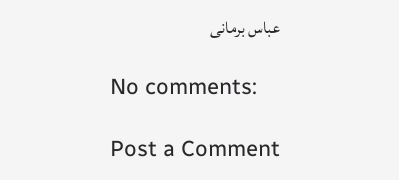عباس برمانی

No comments:

Post a Comment